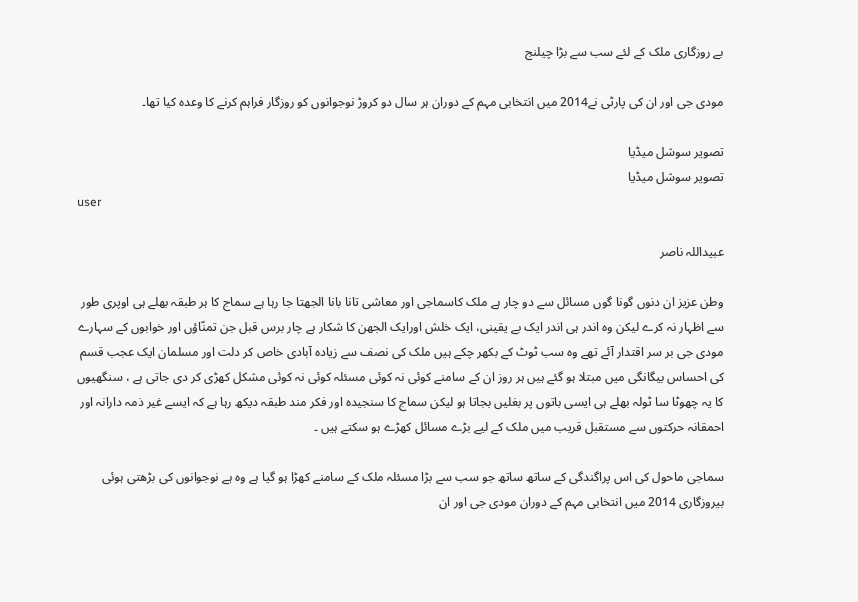بے روزگاری ملک کے لئے سب سے بڑا چیلنج

مودی جی اور ان کی پارٹی نے2014 میں انتخابی مہم کے دوران ہر سال دو کروڑ نوجوانوں کو روزگار فراہم کرنے کا وعدہ کیا تھا۔

تصویر سوشل میڈیا
تصویر سوشل میڈیا
user

عبیداللہ ناصر

وطن عزیز ان دنوں گونا گوں مسائل سے دو چار ہے ملک کاسماجی اور معاشی تانا بانا الجھتا جا رہا ہے سماج کا ہر طبقہ بھلے ہی اوپری طور سے اظہار نہ کرے لیکن وہ اندر ہی اندر ایک بے یقینی، ایک خلش اورایک الجھن کا شکار ہے چار برس قبل جن تمنّاؤں اور خوابوں کے سہارے مودی جی بر سر اقتدار آئے تھے وہ سب ٹوٹ کے بکھر چکے ہیں ملک کی نصف سے زیادہ آبادی خاص کر دلت اور مسلمان ایک عجب قسم کی احساس بیگانگی میں مبتلا ہو گئے ہیں ہر روز ان کے سامنے کوئی نہ کوئی مسئلہ کوئی نہ کوئی مشکل کھڑی کر دی جاتی ہے ، سنگھیوں کا یہ چھوٹا سا ٹولہ بھلے ہی ایسی باتوں پر بغلیں بجاتا ہو لیکن سماج کا سنجیدہ اور فکر مند طبقہ دیکھ رہا ہے کہ ایسے غیر ذمہ دارانہ اور احمقانہ حرکتوں سے مستقبل قریب میں ملک کے لیے بڑے مسائل کھڑے ہو سکتے ہیں ۔

سماجی ماحول کی اس پراگندگی کے ساتھ ساتھ جو سب سے بڑا مسئلہ ملک کے سامنے کھڑا ہو گیا ہے وہ ہے نوجوانوں کی بڑھتی ہوئی بیروزگاری 2014 میں انتخابی مہم کے دوران مودی جی اور ان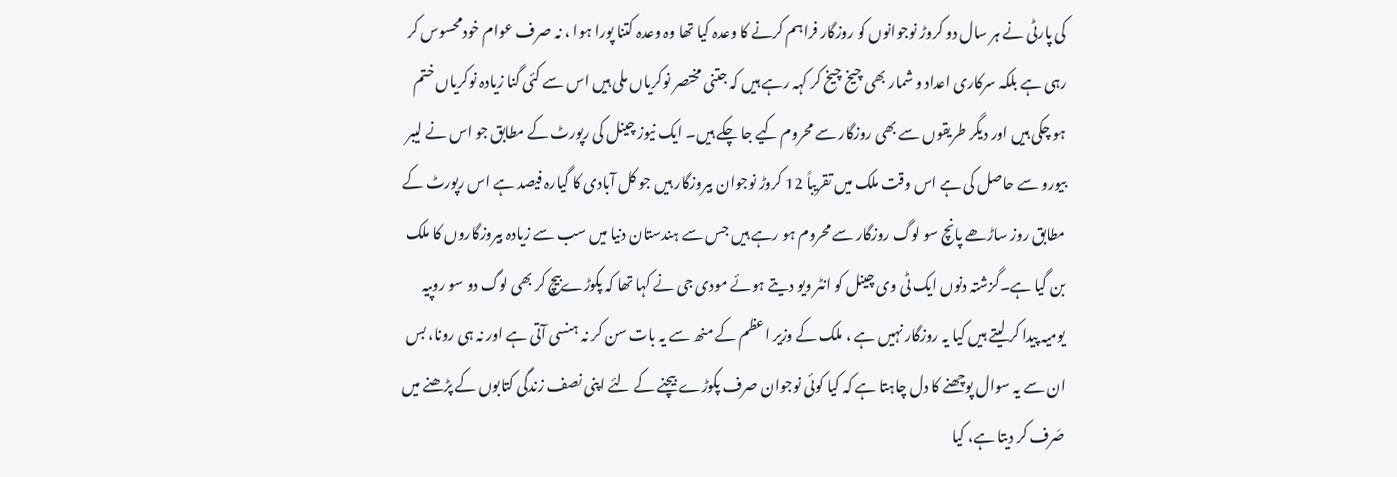کی پارٹی نے ہر سال دو کروڑ نوجوانوں کو روزگار فراہم کرنے کا وعدہ کیا تھا وہ وعدہ کتنا پورا ہوا ، نہ صرف عوام خودمحسوس کر رہی ہے بلکہ سرکاری اعداد و شمار بھی چیخ چیخ کر کہہ رہے ہیں کہ جتنی مختصر نوکریاں ملی ہیں اس سے کئی گنا زیادہ نوکریاں ختم ہو چکی ہیں اور دیگر طریقوں سے بھی روزگار سے محروم کیے جا چکے ہیں۔ ایک نیوز چینل کی رپورٹ کے مطابق جو اس نے لیبر بیورو سے حاصل کی ہے اس وقت ملک میں تقریباً 12 کروڑ نوجوان بیروزگار ہیں جو کل آبادی کا گیارہ فیصد ہے اس رپورٹ کے مطابق روز ساڑھے پانچ سو لوگ روزگار سے محروم ہو رہے ہیں جس سے ہندستان دنیا میں سب سے زیادہ بیروزگاروں کا ملک بن گیا ہے۔گزشتہ دنوں ایک ٹی وی چینل کو انٹر ویو دیتے ہوئے مودی جی نے کہا تھا کہ پکوڑےبیچ کر بھی لوگ دو سو روپیہ یومیہ پیدا کر لیتے ہیں کیا یہ روزگار نہیں ہے ، ملک کے وزیر اعظم کے منھ سے یہ بات سن کر نہ ہنسی آتی ہے اور نہ ہی رونا، بس ان سے یہ سوال پوچھنے کا دل چاہتا ہے کہ کیا کوئی نوجوان صرف پکوڑے بیچنے کے لئے اپنی نصف زندگی کتابوں کے پڑھنے میں صَرف کر دیتا ہے، کیا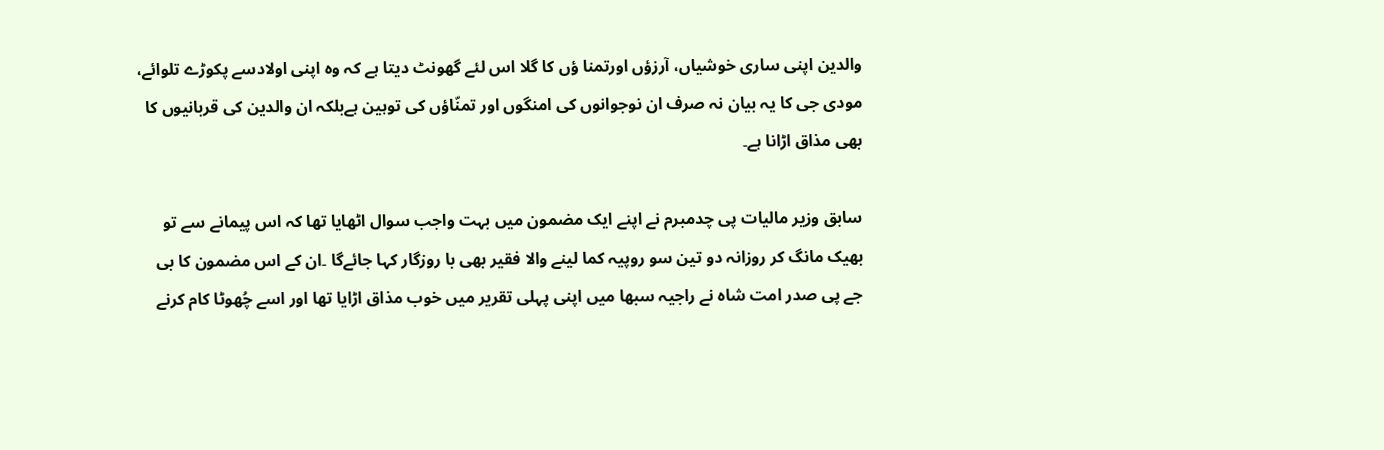والدین اپنی ساری خوشیاں، آرزؤں اورتمنا ؤں کا گلا اس لئے گھونٹ دیتا ہے کہ وہ اپنی اولادسے پکوڑے تلوائے، مودی جی کا یہ بیان نہ صرف ان نوجوانوں کی امنگوں اور تمنّاؤں کی توہین ہےبلکہ ان والدین کی قربانیوں کا بھی مذاق اڑانا ہے۔

سابق وزیر مالیات پی چدمبرم نے اپنے ایک مضمون میں بہت واجب سوال اٹھایا تھا کہ اس پیمانے سے تو بھیک مانگ کر روزانہ دو تین سو روپیہ کما لینے والا فقیر بھی با روزگار کہا جائےگا ۔ان کے اس مضمون کا بی جے پی صدر امت شاہ نے راجیہ سبھا میں اپنی پہلی تقریر میں خوب مذاق اڑایا تھا اور اسے چُھوٹا کام کرنے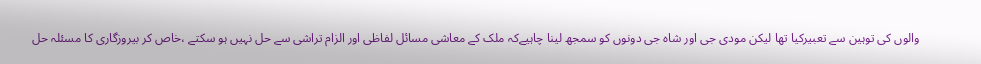والوں کی توہین سے تعبیرکیا تھا لیکن مودی جی اور شاہ جی دونوں کو سمجھ لینا چاہیےکہ ملک کے معاشی مسائل لفاظی اور الزام تراشی سے حل نہیں ہو سکتے ،خاص کر بیروزگاری کا مسئلہ حل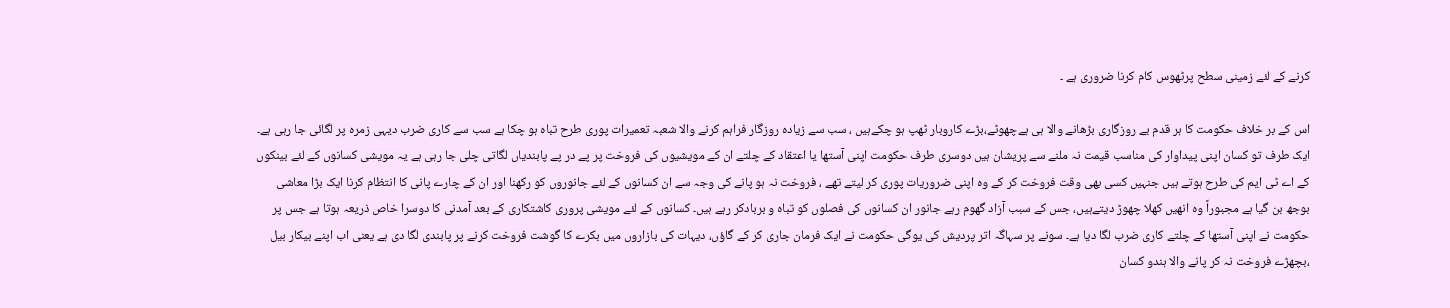کرنے کے لئے زمینی سطح پرٹھوس کام کرنا ضروری ہے ۔

اس کے بر خلاف حکومت کا ہر قدم بے روزگاری بڑھانے والا ہی ہےچھوٹے،بڑے کاروبار ٹھپ ہو چکےہیں ، سب سے زیادہ روزگار فراہم کرنے والا شعبہ تعمیرات پوری طرح تباہ ہو چکا ہے سب سے کاری ضرب دیہی زمرہ پر لگائی جا رہی ہے۔ ایک طرف تو کسان اپنی پیداوار کی مناسب قیمت نہ ملنے سے پریشان ہیں دوسری طرف حکومت اپنی آستھا یا اعتقاد کے چلتے ان کے مویشیوں کی فروخت پر پے در پے پابندیاں لگاتی چلی جا رہی ہے یہ مویشی کسانوں کے لئے بینکوں کے اے ٹی ایم کی طرح ہوتے ہیں جنہیں کسی بھی وقت فروخت کر کے وہ اپنی ضروریات پوری کر لیتے تھے ، فروخت نہ ہو پانے کی وجہ سے ان کسانوں کے لئے جانوروں کو رکھنا اور ان کے چارے پانی کا انتظام کرنا ایک بڑا معاشی بوجھ بن گیا ہے مجبوراً وہ انھیں کھلا چھوڑ دیتےہیں، جس کے سبب آزاد گھوم رہے جانور ان کسانوں کی فصلوں کو تباہ و بربادکر رہے ہیں۔ کسانوں کے لئے مویشی پروری کاشتکاری کے بعد آمدنی کا دوسرا خاص ذریعہ ہوتا ہے جس پر حکومت نے اپنی آستھا کے چلتے کاری ضرب لگا دیا ہے۔ سونے پر سہاگہ اتر پردیش کی یوگی حکومت نے ایک فرمان جاری کر کے گاؤں، دیہات کی بازاروں میں بکرے کا گوشت فروخت کرنے پر پابندی لگا دی ہے یعنی اب اپنے بیکار بیل ،بچھڑے فروخت نہ کر پانے والا ہندو کسان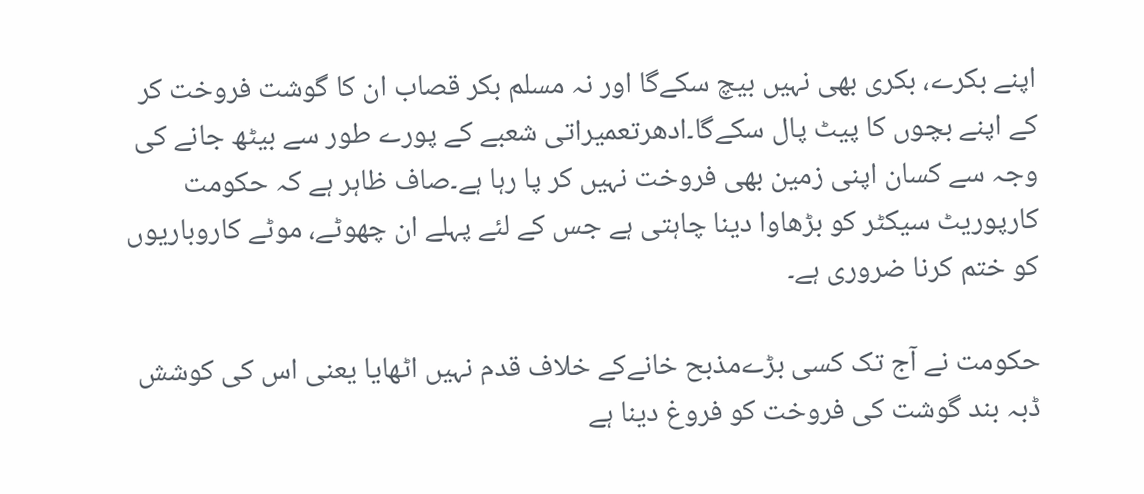اپنے بکرے، بکری بھی نہیں بیچ سکےگا اور نہ مسلم بکر قصاب ان کا گوشت فروخت کر کے اپنے بچوں کا پیٹ پال سکےگا۔ادھرتعمیراتی شعبے کے پورے طور سے بیٹھ جانے کی وجہ سے کسان اپنی زمین بھی فروخت نہیں کر پا رہا ہے۔صاف ظاہر ہے کہ حکومت کارپوریٹ سیکٹر کو بڑھاوا دینا چاہتی ہے جس کے لئے پہلے ان چھوٹے، موٹے کاروباریوں کو ختم کرنا ضروری ہے۔

حکومت نے آج تک کسی بڑےمذبح خانےکے خلاف قدم نہیں اٹھایا یعنی اس کی کوشش ڈبہ بند گوشت کی فروخت کو فروغ دینا ہے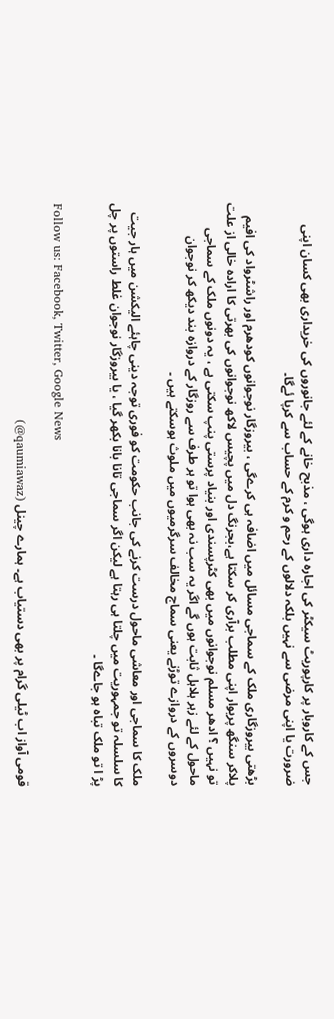جس کے کاروبار پر کارپوریٹ سیکٹر کی اجارہ داری ہوگی ، مذبح خانے کے لئے جانوروں کی خریداری بھی کسان اپنی ضرورت یا اپنی مرضی سے نہیں بلکہ دلالوں کے رحم و کرم کے حساب سے کرپا ئےگا۔

بڑھتی بیروزگاری ملک کے سماجی مسائل میں اضافہ ہی کرےگی ، بیروزگار نوجوانوں کودھرم اور راشٹرواد کی افیم پلاکر سنگھ پریوار اپنی مطلب برآری کر سکتا ہے،بجرنگ دل میں پچیس لاکھ نوجوانوں کی بھرتی کا ارادہ خالی از علت تو نہیں ؟ ادھر مسلم نوجوانوں میں بھی کٹرپسندی اور بنیاد پرستی پنپ سکتی ہے ، یہ دونوں ملک کے سماجی ماحول کے لئے زہر ہلاہل ثابت ہوں گے اگر یہ سب نہ بھی ہوا تو ہر طرف سے روزگار کے دروازہ بند دیکھ کر نوجوان دوسروں کے دروازے توڑنے یعنی سماج مخالف سرگرمیوں میں ملوث ہوسکتے ہیں ۔

ملک کا سماجی اور معاشی ماحول درست کرنے کی جانب حکومت کو فوری توجہ دینی چاہئے الیکشن میں ہار جیت کا سلسلہ تو جمہوریت میں چلتا ہی رہتا ہے لیکن اگر سماجی تانا بانا بکھر گیا ، یا بیروزگار نوجوان غلط راستوں پر چل پڑ ا تو ملک تباہ ہو جاےگا ۔

Follow us: Facebook, Twitter, Google News

قومی آواز اب ٹیلی گرام پر بھی دستیاب ہے۔ ہمارے چینل (qaumiawaz@)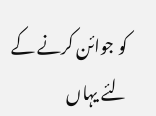کو جوائن کرنے کے لئے یہاں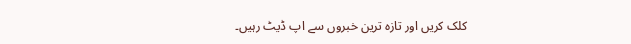کلک کریں اور تازہ ترین خبروں سے اپ ڈیٹ رہیں۔